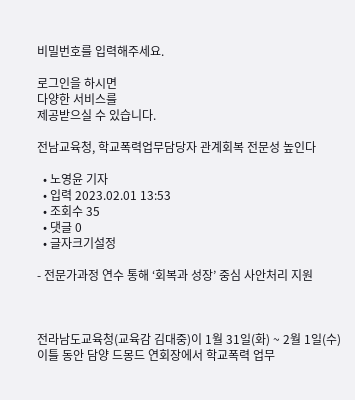비밀번호를 입력해주세요.

로그인을 하시면
다양한 서비스를
제공받으실 수 있습니다.

전남교육청, 학교폭력업무담당자 관계회복 전문성 높인다

  • 노영윤 기자
  • 입력 2023.02.01 13:53
  • 조회수 35
  • 댓글 0
  • 글자크기설정

- 전문가과정 연수 통해 ‘회복과 성장’ 중심 사안처리 지원



전라남도교육청(교육감 김대중)이 1월 31일(화) ~ 2월 1일(수) 이틀 동안 담양 드몽드 연회장에서 학교폭력 업무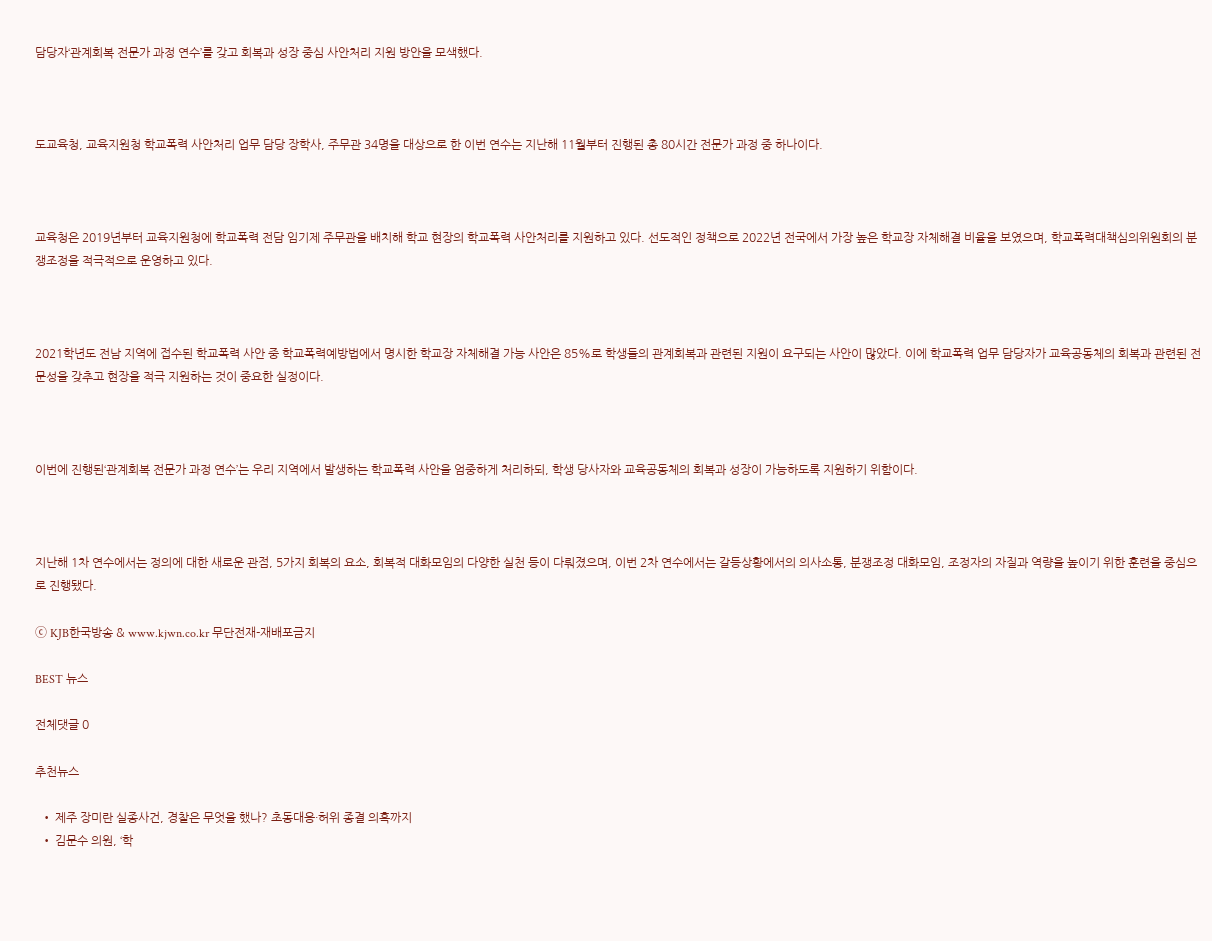담당자‘관계회복 전문가 과정 연수’를 갖고 회복과 성장 중심 사안처리 지원 방안을 모색했다.



도교육청, 교육지원청 학교폭력 사안처리 업무 담당 장학사, 주무관 34명을 대상으로 한 이번 연수는 지난해 11월부터 진행된 총 80시간 전문가 과정 중 하나이다.



교육청은 2019년부터 교육지원청에 학교폭력 전담 임기제 주무관을 배치해 학교 현장의 학교폭력 사안처리를 지원하고 있다. 선도적인 정책으로 2022년 전국에서 가장 높은 학교장 자체해결 비율을 보였으며, 학교폭력대책심의위원회의 분쟁조정을 적극적으로 운영하고 있다.



2021학년도 전남 지역에 접수된 학교폭력 사안 중 학교폭력예방법에서 명시한 학교장 자체해결 가능 사안은 85%로 학생들의 관계회복과 관련된 지원이 요구되는 사안이 많았다. 이에 학교폭력 업무 담당자가 교육공동체의 회복과 관련된 전문성을 갖추고 현장을 적극 지원하는 것이 중요한 실정이다.



이번에 진행된‘관계회복 전문가 과정 연수’는 우리 지역에서 발생하는 학교폭력 사안을 엄중하게 처리하되, 학생 당사자와 교육공동체의 회복과 성장이 가능하도록 지원하기 위함이다.



지난해 1차 연수에서는 정의에 대한 새로운 관점, 5가지 회복의 요소, 회복적 대화모임의 다양한 실천 등이 다뤄졌으며, 이번 2차 연수에서는 갈등상황에서의 의사소통, 분쟁조정 대화모임, 조정자의 자질과 역량을 높이기 위한 훈련을 중심으로 진행됐다.

ⓒ KJB한국방송 & www.kjwn.co.kr 무단전재-재배포금지

BEST 뉴스

전체댓글 0

추천뉴스

  • 제주 장미란 실종사건, 경찰은 무엇을 했나? 초동대응·허위 종결 의혹까지
  • 김문수 의원, ‘학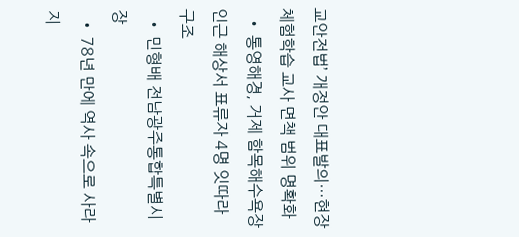교안전법’ 개정안 대표발의…현장체험학습 교사 면책 범위 명확화
  • 통영해경, 거제 함목해수욕장 인근 해상서 표류자 4명 잇따라 구조
  • 민형배 전남광주통합특별시장
  • 78년 만에 역사 속으로 사라지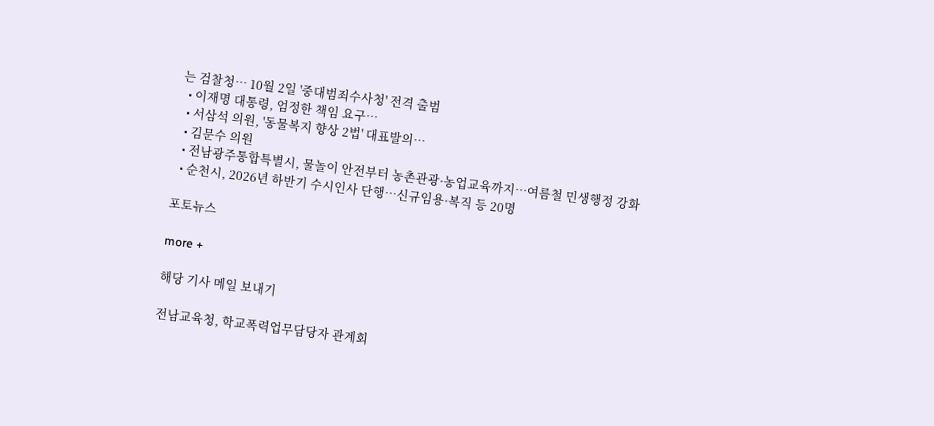는 검찰청… 10월 2일 '중대범죄수사청' 전격 출범
  • 이재명 대통령, 엄정한 책임 요구…
  • 서삼석 의원, '동물복지 향상 2법' 대표발의…
  • 김문수 의원
  • 전남광주통합특별시, 물놀이 안전부터 농촌관광·농업교육까지…여름철 민생행정 강화
  • 순천시, 2026년 하반기 수시인사 단행…신규임용·복직 등 20명

포토뉴스

more +

해당 기사 메일 보내기

전남교육청, 학교폭력업무담당자 관계회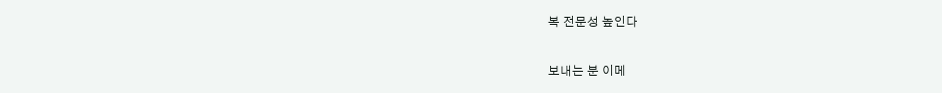복 전문성 높인다

보내는 분 이메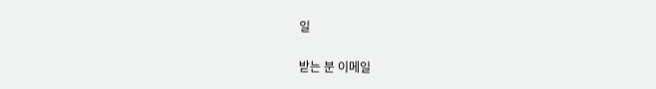일

받는 분 이메일